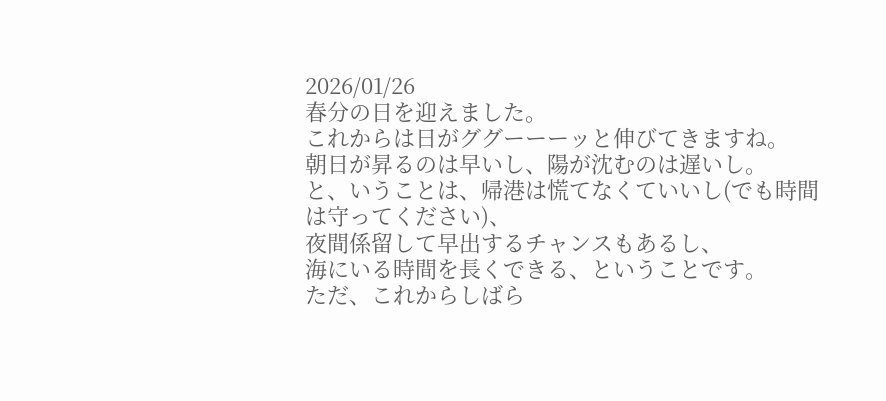2026/01/26
春分の日を迎えました。
これからは日がググーーーッと伸びてきますね。
朝日が昇るのは早いし、陽が沈むのは遅いし。
と、いうことは、帰港は慌てなくていいし(でも時間は守ってください)、
夜間係留して早出するチャンスもあるし、
海にいる時間を長くできる、ということです。
ただ、これからしばら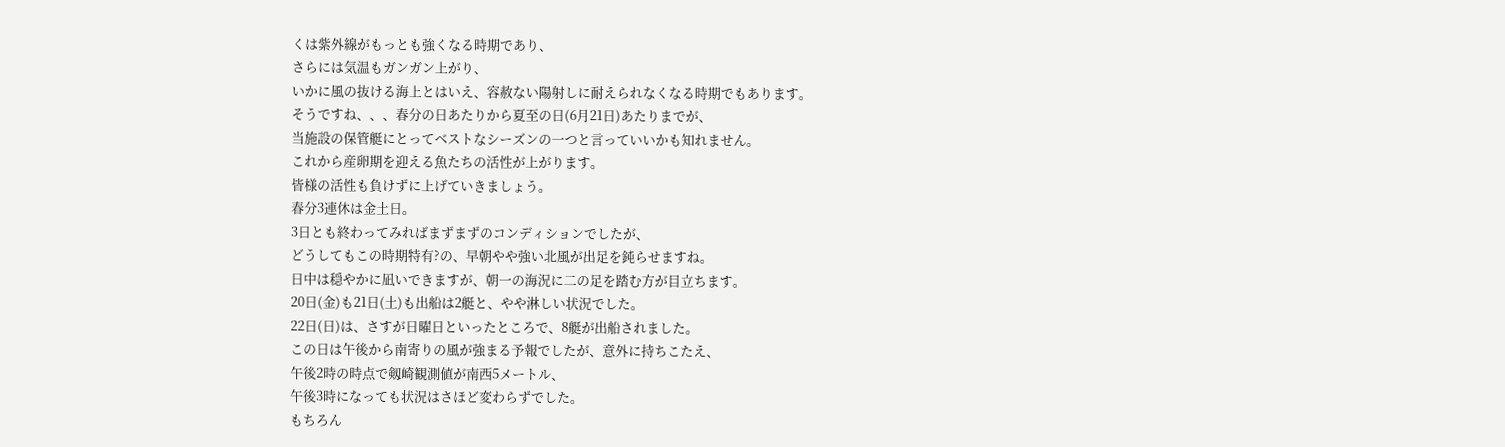くは紫外線がもっとも強くなる時期であり、
さらには気温もガンガン上がり、
いかに風の抜ける海上とはいえ、容赦ない陽射しに耐えられなくなる時期でもあります。
そうですね、、、春分の日あたりから夏至の日(6月21日)あたりまでが、
当施設の保管艇にとってベストなシーズンの一つと言っていいかも知れません。
これから産卵期を迎える魚たちの活性が上がります。
皆様の活性も負けずに上げていきましょう。
春分3連休は金土日。
3日とも終わってみればまずまずのコンディションでしたが、
どうしてもこの時期特有?の、早朝やや強い北風が出足を鈍らせますね。
日中は穏やかに凪いできますが、朝一の海況に二の足を踏む方が目立ちます。
20日(金)も21日(土)も出船は2艇と、やや淋しい状況でした。
22日(日)は、さすが日曜日といったところで、8艇が出船されました。
この日は午後から南寄りの風が強まる予報でしたが、意外に持ちこたえ、
午後2時の時点で剱崎観測値が南西5メートル、
午後3時になっても状況はさほど変わらずでした。
もちろん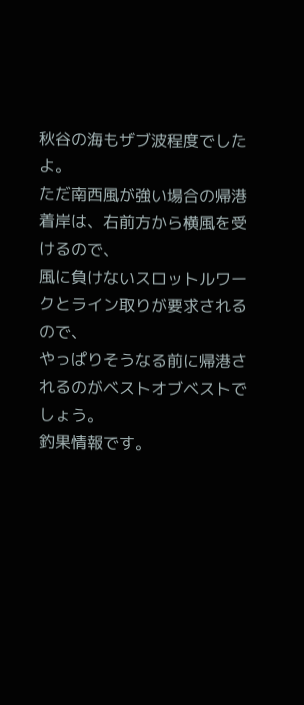秋谷の海もザブ波程度でしたよ。
ただ南西風が強い場合の帰港着岸は、右前方から横風を受けるので、
風に負けないスロットルワークとライン取りが要求されるので、
やっぱりそうなる前に帰港されるのがベストオブベストでしょう。
釣果情報です。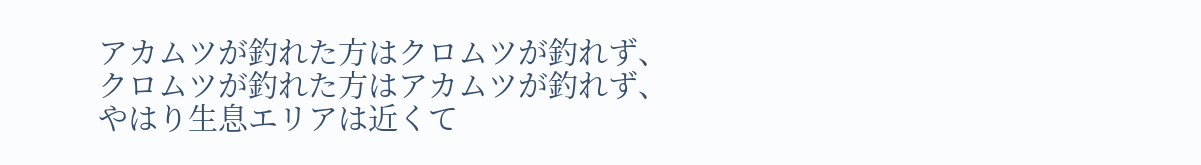アカムツが釣れた方はクロムツが釣れず、
クロムツが釣れた方はアカムツが釣れず、
やはり生息エリアは近くて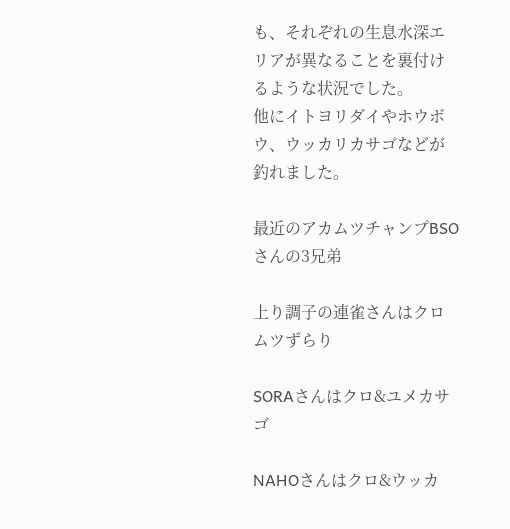も、それぞれの生息水深エリアが異なることを裏付けるような状況でした。
他にイトヨリダイやホウボウ、ウッカリカサゴなどが釣れました。

最近のアカムツチャンプBSOさんの3兄弟

上り調子の連雀さんはクロムツずらり

SORAさんはクロ&ユメカサゴ

NAHOさんはクロ&ウッカ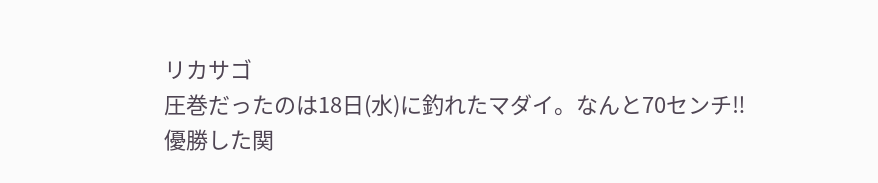リカサゴ
圧巻だったのは18日(水)に釣れたマダイ。なんと70センチ‼
優勝した関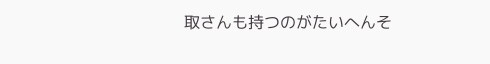取さんも持つのがたいへんそ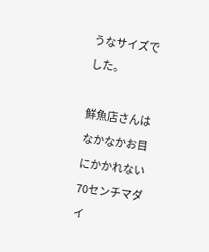うなサイズでした。

鮮魚店さんはなかなかお目にかかれない70センチマダイ